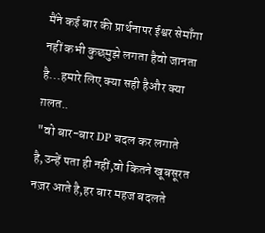मैंने कई बार की प्रार्थनापर ईश्वर सेमाँगा नहीं कभी कुछमुझे लगता हैवो जानता है...हमारे लिए क्या सही हैऔर क्या ग़लत..
"वो बार-बार DP बदल कर लगाते है,उन्हें पता ही नहीं,वो कितने खूबसूरत नज़र आते है,हर बार महज बदलते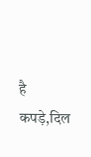है कपड़े,दिल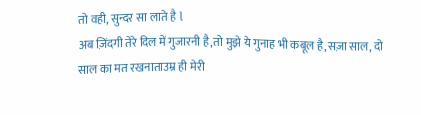तो वही, सुन्दर सा लाते है l
अब ज़िंदगी तेरे दिल में गुजारनी है,तो मुझे ये गुनाह भी कबूल है,सज़ा साल, दो साल का मत रखनाताउम्र ही मेरी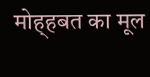मोह्हबत का मूल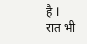है l
रात भी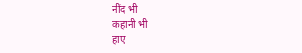नींद भी
कहानी भी
हाए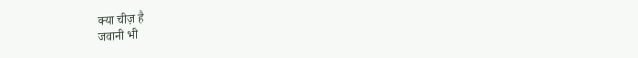क्या चीज़ है
जवानी भी